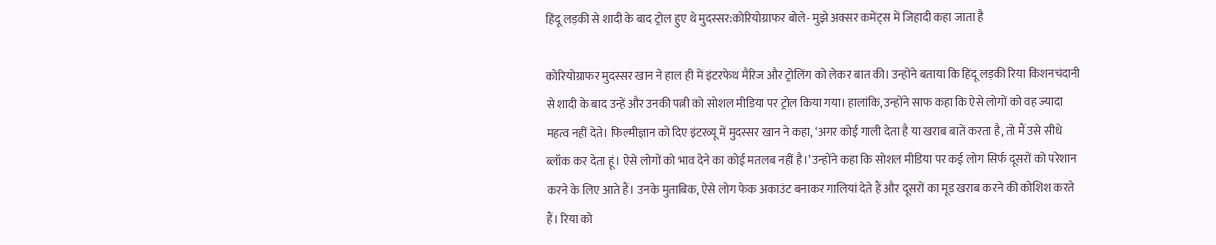हिंदू लड़की से शादी के बाद ट्रोल हुए थे मुदस्सर:कोरियोग्राफर बोले- मुझे अक्सर कमेंट्स में जिहादी कहा जाता है

कोरियोग्राफर मुदस्सर खान ने हाल ही में इंटरफेथ मैरिज और ट्रोलिंग को लेकर बात की। उन्होंने बताया कि हिंदू लड़की रिया किशनचंदानी से शादी के बाद उन्हें और उनकी पत्नी को सोशल मीडिया पर ट्रोल किया गया। हालांकि, उन्होंने साफ कहा कि ऐसे लोगों को वह ज्यादा महत्व नहीं देते। फिल्मीज्ञान को दिए इंटरव्यू में मुदस्सर खान ने कहा, ‘अगर कोई गाली देता है या खराब बातें करता है, तो मैं उसे सीधे ब्लॉक कर देता हूं। ऐसे लोगों को भाव देने का कोई मतलब नहीं है।’ उन्होंने कहा कि सोशल मीडिया पर कई लोग सिर्फ दूसरों को परेशान करने के लिए आते हैं। उनके मुताबिक, ऐसे लोग फेक अकाउंट बनाकर गालियां देते हैं और दूसरों का मूड खराब करने की कोशिश करते हैं। रिया को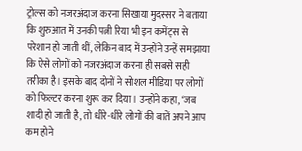ट्रोल्स को नजरअंदाज करना सिखाया मुदस्सर ने बताया कि शुरुआत में उनकी पत्नी रिया भी इन कमेंट्स से परेशान हो जाती थीं, लेकिन बाद में उन्होंने उन्हें समझाया कि ऐसे लोगों को नजरअंदाज करना ही सबसे सही तरीका है। इसके बाद दोनों ने सोशल मीडिया पर लोगों को फिल्टर करना शुरू कर दिया। उन्होंने कहा, ‘जब शादी हो जाती है, तो धीरे-धीरे लोगों की बातें अपने आप कम होने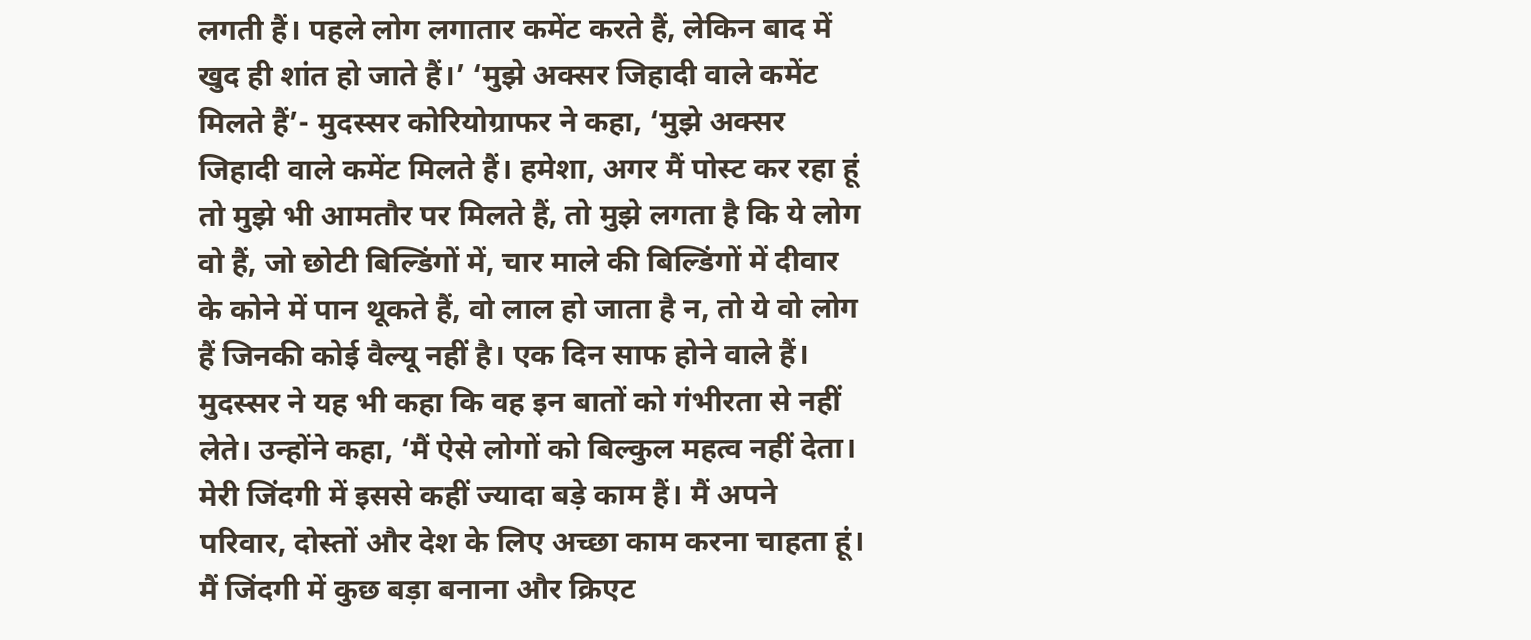लगती हैं। पहले लोग लगातार कमेंट करते हैं, लेकिन बाद में खुद ही शांत हो जाते हैं।’ ‘मुझे अक्सर जिहादी वाले कमेंट मिलते हैं’- मुदस्सर कोरियोग्राफर ने कहा, ‘मुझे अक्सर जिहादी वाले कमेंट मिलते हैं। हमेशा, अगर मैं पोस्ट कर रहा हूं तो मुझे भी आमतौर पर मिलते हैं, तो मुझे लगता है कि ये लोग वो हैं, जो छोटी बिल्डिंगों में, चार माले की बिल्डिंगों में दीवार के कोने में पान थूकते हैं, वो लाल हो जाता है न, तो ये वो लोग हैं जिनकी कोई वैल्यू नहीं है। एक दिन साफ होने वाले हैं। मुदस्सर ने यह भी कहा कि वह इन बातों को गंभीरता से नहीं लेते। उन्होंने कहा, ‘मैं ऐसे लोगों को बिल्कुल महत्व नहीं देता। मेरी जिंदगी में इससे कहीं ज्यादा बड़े काम हैं। मैं अपने परिवार, दोस्तों और देश के लिए अच्छा काम करना चाहता हूं। मैं जिंदगी में कुछ बड़ा बनाना और क्रिएट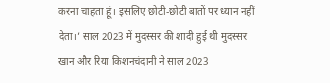करना चाहता हूं। इसलिए छोटी-छोटी बातों पर ध्यान नहीं देता।’ साल 2023 में मुदस्सर की शादी हुई थी मुदस्सर खान और रिया किशनचंदानी ने साल 2023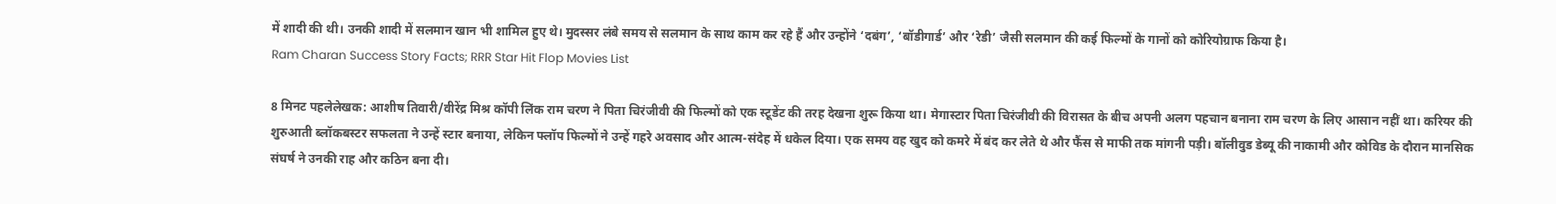में शादी की थी। उनकी शादी में सलमान खान भी शामिल हुए थे। मुदस्सर लंबे समय से सलमान के साथ काम कर रहे हैं और उन्होंने ‘दबंग’, ‘बॉडीगार्ड’ और ‘रेडी’ जैसी सलमान की कई फिल्मों के गानों को कोरियोग्राफ किया है।
Ram Charan Success Story Facts; RRR Star Hit Flop Movies List

8 मिनट पहलेलेखक: आशीष तिवारी/वीरेंद्र मिश्र कॉपी लिंक राम चरण ने पिता चिरंजीवी की फिल्मों को एक स्टूडेंट की तरह देखना शुरू किया था। मेगास्टार पिता चिरंजीवी की विरासत के बीच अपनी अलग पहचान बनाना राम चरण के लिए आसान नहीं था। करियर की शुरुआती ब्लॉकबस्टर सफलता ने उन्हें स्टार बनाया, लेकिन फ्लॉप फिल्मों ने उन्हें गहरे अवसाद और आत्म-संदेह में धकेल दिया। एक समय वह खुद को कमरे में बंद कर लेते थे और फैंस से माफी तक मांगनी पड़ी। बॉलीवुड डेब्यू की नाकामी और कोविड के दौरान मानसिक संघर्ष ने उनकी राह और कठिन बना दी।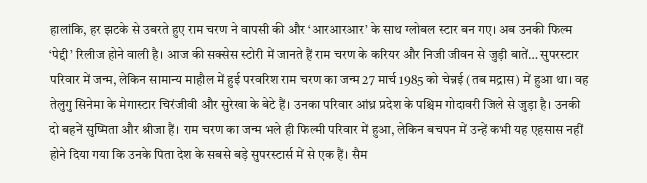हालांकि, हर झटके से उबरते हुए राम चरण ने वापसी की और ‘आरआरआर’ के साथ ग्लोबल स्टार बन गए। अब उनकी फिल्म ‘पेद्दी’ रिलीज होने वाली है। आज की सक्सेस स्टोरी में जानते हैं राम चरण के करियर और निजी जीवन से जुड़ी बातें… सुपरस्टार परिवार में जन्म, लेकिन सामान्य माहौल में हुई परवरिश राम चरण का जन्म 27 मार्च 1985 को चेन्नई (तब मद्रास) में हुआ था। वह तेलुगु सिनेमा के मेगास्टार चिरंजीवी और सुरेखा के बेटे हैं। उनका परिवार आंध्र प्रदेश के पश्चिम गोदावरी जिले से जुड़ा है। उनकी दो बहनें सुष्मिता और श्रीजा हैं। राम चरण का जन्म भले ही फिल्मी परिवार में हुआ, लेकिन बचपन में उन्हें कभी यह एहसास नहीं होने दिया गया कि उनके पिता देश के सबसे बड़े सुपरस्टार्स में से एक हैं। सैम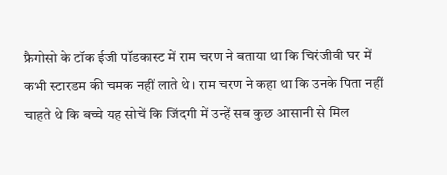फ्रैगोसो के टॉक ईजी पॉडकास्ट में राम चरण ने बताया था कि चिरंजीवी घर में कभी स्टारडम की चमक नहीं लाते थे। राम चरण ने कहा था कि उनके पिता नहीं चाहते थे कि बच्चे यह सोचें कि जिंदगी में उन्हें सब कुछ आसानी से मिल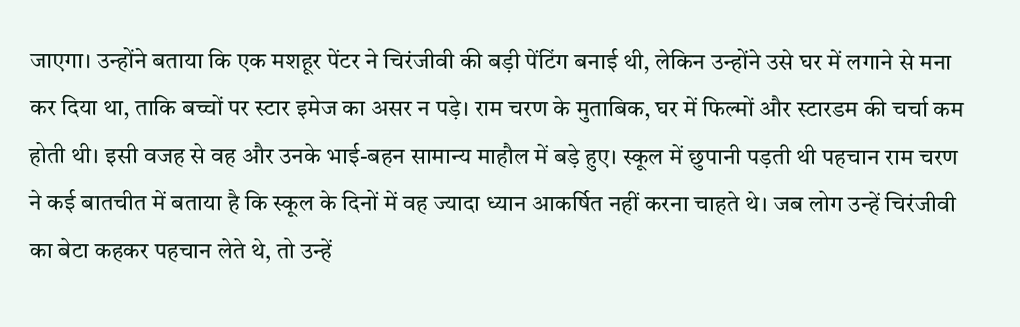जाएगा। उन्होंने बताया कि एक मशहूर पेंटर ने चिरंजीवी की बड़ी पेंटिंग बनाई थी, लेकिन उन्होंने उसे घर में लगाने से मना कर दिया था, ताकि बच्चों पर स्टार इमेज का असर न पड़े। राम चरण के मुताबिक, घर में फिल्मों और स्टारडम की चर्चा कम होती थी। इसी वजह से वह और उनके भाई-बहन सामान्य माहौल में बड़े हुए। स्कूल में छुपानी पड़ती थी पहचान राम चरण ने कई बातचीत में बताया है कि स्कूल के दिनों में वह ज्यादा ध्यान आकर्षित नहीं करना चाहते थे। जब लोग उन्हें चिरंजीवी का बेटा कहकर पहचान लेते थे, तो उन्हें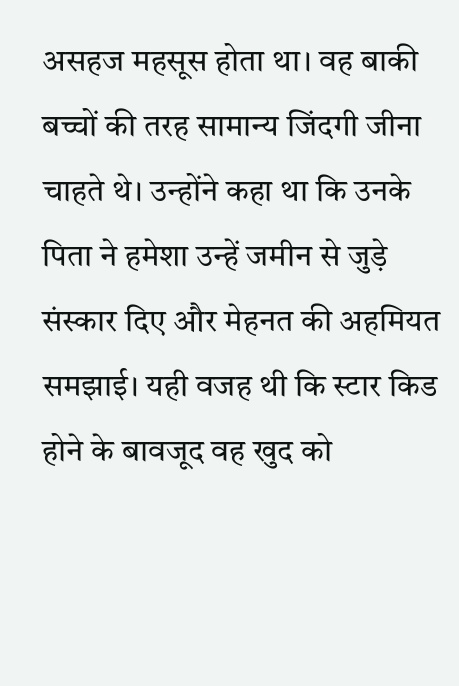असहज महसूस होता था। वह बाकी बच्चों की तरह सामान्य जिंदगी जीना चाहते थे। उन्होंने कहा था कि उनके पिता ने हमेशा उन्हें जमीन से जुड़े संस्कार दिए और मेहनत की अहमियत समझाई। यही वजह थी कि स्टार किड होने के बावजूद वह खुद को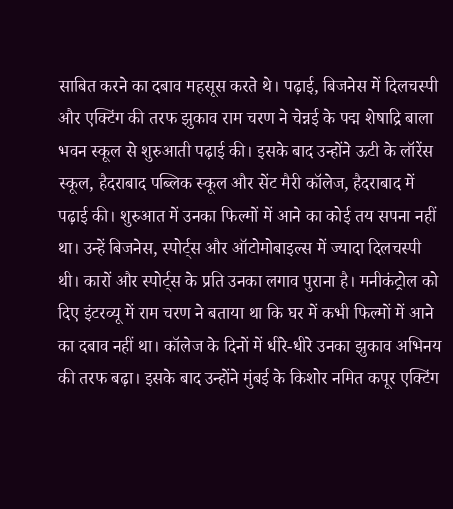साबित करने का दबाव महसूस करते थे। पढ़ाई, बिजनेस में दिलचस्पी और एक्टिंग की तरफ झुकाव राम चरण ने चेन्नई के पद्म शेषाद्रि बाला भवन स्कूल से शुरुआती पढ़ाई की। इसके बाद उन्होंने ऊटी के लॉरेंस स्कूल, हैदराबाद पब्लिक स्कूल और सेंट मैरी कॉलेज, हैदराबाद में पढ़ाई की। शुरुआत में उनका फिल्मों में आने का कोई तय सपना नहीं था। उन्हें बिजनेस, स्पोर्ट्स और ऑटोमोबाइल्स में ज्यादा दिलचस्पी थी। कारों और स्पोर्ट्स के प्रति उनका लगाव पुराना है। मनीकंट्रोल को दिए इंटरव्यू में राम चरण ने बताया था कि घर में कभी फिल्मों में आने का दबाव नहीं था। कॉलेज के दिनों में धीरे-धीरे उनका झुकाव अभिनय की तरफ बढ़ा। इसके बाद उन्होंने मुंबई के किशोर नमित कपूर एक्टिंग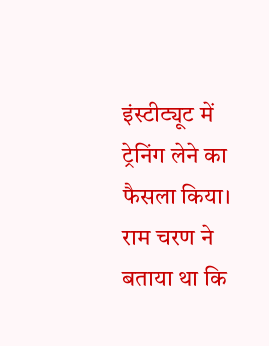इंस्टीट्यूट में ट्रेनिंग लेने का फैसला किया। राम चरण ने बताया था कि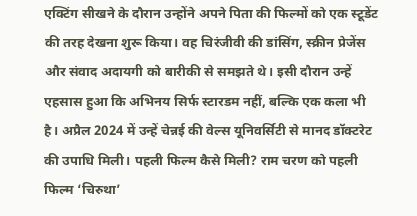एक्टिंग सीखने के दौरान उन्होंने अपने पिता की फिल्मों को एक स्टूडेंट की तरह देखना शुरू किया। वह चिरंजीवी की डांसिंग, स्क्रीन प्रेजेंस और संवाद अदायगी को बारीकी से समझते थे। इसी दौरान उन्हें एहसास हुआ कि अभिनय सिर्फ स्टारडम नहीं, बल्कि एक कला भी है। अप्रैल 2024 में उन्हें चेन्नई की वेल्स यूनिवर्सिटी से मानद डॉक्टरेट की उपाधि मिली। पहली फिल्म कैसे मिली? राम चरण को पहली फिल्म ‘चिरुथा’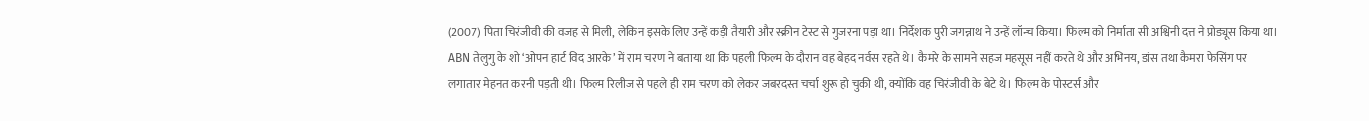(2007) पिता चिरंजीवी की वजह से मिली, लेकिन इसके लिए उन्हें कड़ी तैयारी और स्क्रीन टेस्ट से गुजरना पड़ा था। निर्देशक पुरी जगन्नाथ ने उन्हें लॉन्च किया। फिल्म को निर्माता सी अश्विनी दत्त ने प्रोड्यूस किया था। ABN तेलुगु के शो ‘ओपन हार्ट विद आरके’ में राम चरण ने बताया था कि पहली फिल्म के दौरान वह बेहद नर्वस रहते थे। कैमरे के सामने सहज महसूस नहीं करते थे और अभिनय, डांस तथा कैमरा फेसिंग पर लगातार मेहनत करनी पड़ती थी। फिल्म रिलीज से पहले ही राम चरण को लेकर जबरदस्त चर्चा शुरू हो चुकी थी, क्योंकि वह चिरंजीवी के बेटे थे। फिल्म के पोस्टर्स और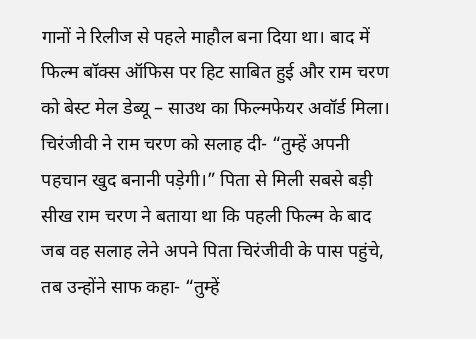गानों ने रिलीज से पहले माहौल बना दिया था। बाद में फिल्म बॉक्स ऑफिस पर हिट साबित हुई और राम चरण को बेस्ट मेल डेब्यू – साउथ का फिल्मफेयर अवॉर्ड मिला। चिरंजीवी ने राम चरण को सलाह दी- “तुम्हें अपनी पहचान खुद बनानी पड़ेगी।” पिता से मिली सबसे बड़ी सीख राम चरण ने बताया था कि पहली फिल्म के बाद जब वह सलाह लेने अपने पिता चिरंजीवी के पास पहुंचे, तब उन्होंने साफ कहा- “तुम्हें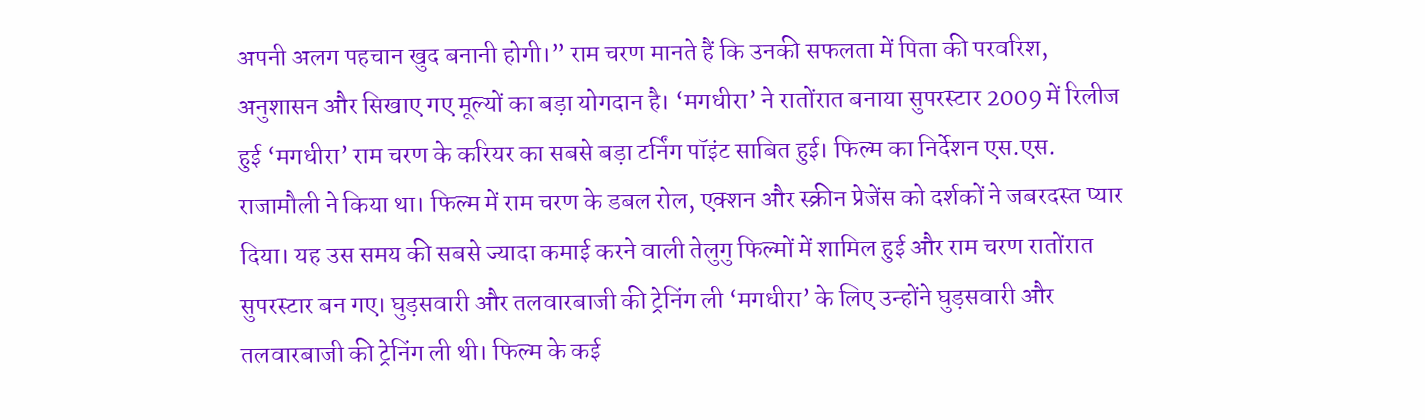अपनी अलग पहचान खुद बनानी होगी।” राम चरण मानते हैं कि उनकी सफलता में पिता की परवरिश, अनुशासन और सिखाए गए मूल्यों का बड़ा योगदान है। ‘मगधीरा’ ने रातोंरात बनाया सुपरस्टार 2009 में रिलीज हुई ‘मगधीरा’ राम चरण के करियर का सबसे बड़ा टर्निंग पॉइंट साबित हुई। फिल्म का निर्देशन एस.एस. राजामौली ने किया था। फिल्म में राम चरण के डबल रोल, एक्शन और स्क्रीन प्रेजेंस को दर्शकों ने जबरदस्त प्यार दिया। यह उस समय की सबसे ज्यादा कमाई करने वाली तेलुगु फिल्मों में शामिल हुई और राम चरण रातोंरात सुपरस्टार बन गए। घुड़सवारी और तलवारबाजी की ट्रेनिंग ली ‘मगधीरा’ के लिए उन्होंने घुड़सवारी और तलवारबाजी की ट्रेनिंग ली थी। फिल्म के कई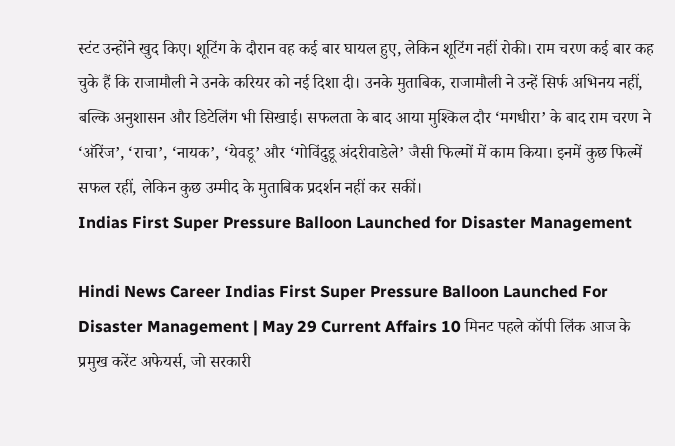स्टंट उन्होंने खुद किए। शूटिंग के दौरान वह कई बार घायल हुए, लेकिन शूटिंग नहीं रोकी। राम चरण कई बार कह चुके हैं कि राजामौली ने उनके करियर को नई दिशा दी। उनके मुताबिक, राजामौली ने उन्हें सिर्फ अभिनय नहीं, बल्कि अनुशासन और डिटेलिंग भी सिखाई। सफलता के बाद आया मुश्किल दौर ‘मगधीरा’ के बाद राम चरण ने ‘ऑरेंज’, ‘राचा’, ‘नायक’, ‘येवडू’ और ‘गोविंदुडू अंदरीवाडेले’ जैसी फिल्मों में काम किया। इनमें कुछ फिल्में सफल रहीं, लेकिन कुछ उम्मीद के मुताबिक प्रदर्शन नहीं कर सकीं।
Indias First Super Pressure Balloon Launched for Disaster Management

Hindi News Career Indias First Super Pressure Balloon Launched For Disaster Management | May 29 Current Affairs 10 मिनट पहले कॉपी लिंक आज के प्रमुख करेंट अफेयर्स, जो सरकारी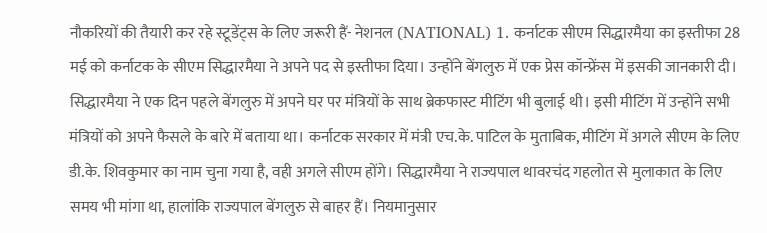नौकरियों की तैयारी कर रहे स्टूडेंट्स के लिए जरूरी हैं- नेशनल (NATIONAL) 1. कर्नाटक सीएम सिद्धारमैया का इस्तीफा 28 मई को कर्नाटक के सीएम सिद्धारमैया ने अपने पद से इस्तीफा दिया। उन्होंने बेंगलुरु में एक प्रेस कॉन्फ्रेंस में इसकी जानकारी दी। सिद्धारमैया ने एक दिन पहले बेंगलुरु में अपने घर पर मंत्रियों के साथ ब्रेकफास्ट मीटिंग भी बुलाई थी। इसी मीटिंग में उन्होंने सभी मंत्रियों को अपने फैसले के बारे में बताया था। कर्नाटक सरकार में मंत्री एच.के. पाटिल के मुताबिक, मीटिंग में अगले सीएम के लिए डी.के. शिवकुमार का नाम चुना गया है, वही अगले सीएम होंगे। सिद्धारमैया ने राज्यपाल थावरचंद गहलोत से मुलाकात के लिए समय भी मांगा था, हालांकि राज्यपाल बेंगलुरु से बाहर हैं। नियमानुसार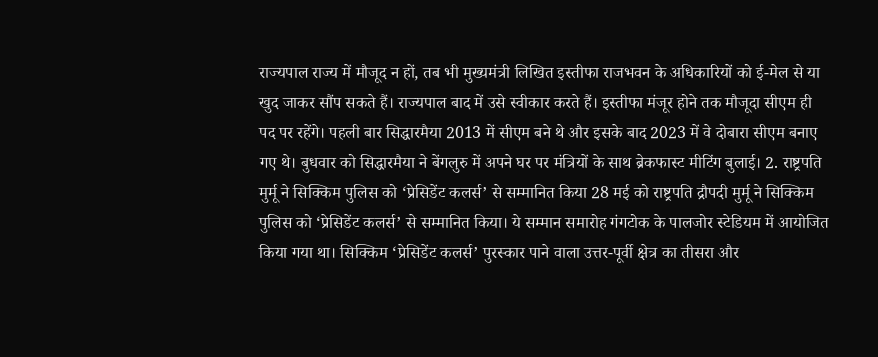राज्यपाल राज्य में मौजूद न हों, तब भी मुख्यमंत्री लिखित इस्तीफा राजभवन के अधिकारियों को ई-मेल से या खुद जाकर सौंप सकते हैं। राज्यपाल बाद में उसे स्वीकार करते हैं। इस्तीफा मंजूर होने तक मौजूदा सीएम ही पद पर रहेंगे। पहली बार सिद्धारमैया 2013 में सीएम बने थे और इसके बाद 2023 में वे दोबारा सीएम बनाए गए थे। बुधवार को सिद्धारमैया ने बेंगलुरु में अपने घर पर मंत्रियों के साथ ब्रेकफास्ट मीटिंग बुलाई। 2. राष्ट्रपति मुर्मू ने सिक्किम पुलिस को ‘प्रेसिडेंट कलर्स’ से सम्मानित किया 28 मई को राष्ट्रपति द्रौपदी मुर्मू ने सिक्किम पुलिस को ‘प्रेसिडेंट कलर्स’ से सम्मानित किया। ये सम्मान समारोह गंगटोक के पालजोर स्टेडियम में आयोजित किया गया था। सिक्किम ‘प्रेसिडेंट कलर्स’ पुरस्कार पाने वाला उत्तर-पूर्वी क्षेत्र का तीसरा और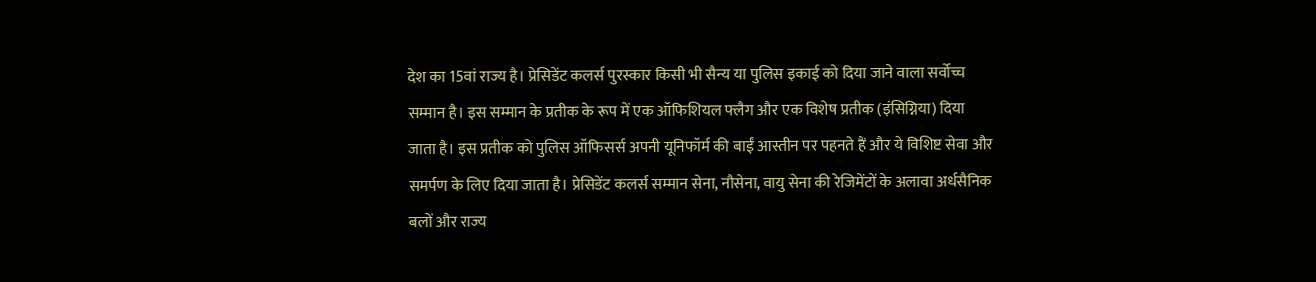देश का 15वां राज्य है। प्रेसिडेंट कलर्स पुरस्कार किसी भी सैन्य या पुलिस इकाई को दिया जाने वाला सर्वोच्च सम्मान है। इस सम्मान के प्रतीक के रूप में एक ऑफिशियल फ्लैग और एक विशेष प्रतीक (इंसिग्निया) दिया जाता है। इस प्रतीक को पुलिस ऑफिसर्स अपनी यूनिफॉर्म की बाईं आस्तीन पर पहनते हैं और ये विशिष्ट सेवा और समर्पण के लिए दिया जाता है। प्रेसिडेंट कलर्स सम्मान सेना, नौसेना, वायु सेना की रेजिमेंटों के अलावा अर्धसैनिक बलों और राज्य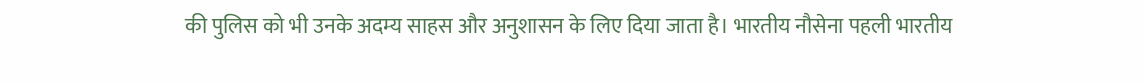की पुलिस को भी उनके अदम्य साहस और अनुशासन के लिए दिया जाता है। भारतीय नौसेना पहली भारतीय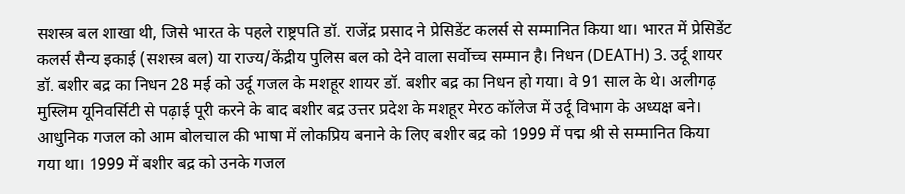सशस्त्र बल शाखा थी, जिसे भारत के पहले राष्ट्रपति डॉ. राजेंद्र प्रसाद ने प्रेसिडेंट कलर्स से सम्मानित किया था। भारत में प्रेसिडेंट कलर्स सैन्य इकाई (सशस्त्र बल) या राज्य/केंद्रीय पुलिस बल को देने वाला सर्वोच्च सम्मान है। निधन (DEATH) 3. उर्दू शायर डॉ. बशीर बद्र का निधन 28 मई को उर्दू गजल के मशहूर शायर डॉ. बशीर बद्र का निधन हो गया। वे 91 साल के थे। अलीगढ़ मुस्लिम यूनिवर्सिटी से पढ़ाई पूरी करने के बाद बशीर बद्र उत्तर प्रदेश के मशहूर मेरठ कॉलेज में उर्दू विभाग के अध्यक्ष बने। आधुनिक गजल को आम बोलचाल की भाषा में लोकप्रिय बनाने के लिए बशीर बद्र को 1999 में पद्म श्री से सम्मानित किया गया था। 1999 में बशीर बद्र को उनके गजल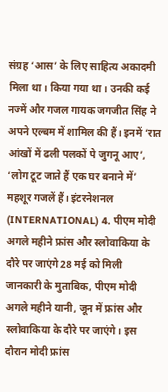संग्रह ‘आस’ के लिए साहित्य अकादमी मिला था। किया गया था। उनकी कई नज्में और गजल गायक जगजीत सिंह ने अपने एल्बम में शामिल की हैं। इनमें ‘रात आंखों में ढली पलकों पे जुगनू आए’, ‘लोग टूट जाते हैं एक घर बनाने में’ महशूर गजलें हैं। इंटरनेशनल (INTERNATIONAL) 4. पीएम मोदी अगले महीने फ्रांस और स्लोवाकिया के दौरे पर जाएंगे 28 मई को मिली जानकारी के मुताबिक, पीएम मोदी अगले महीने यानी, जून में फ्रांस और स्लोवाकिया के दौरे पर जाएंगे। इस दौरान मोदी फ्रांस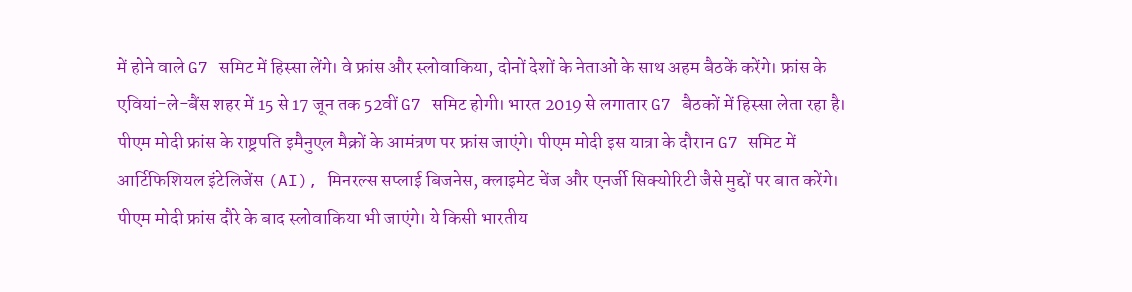में होने वाले G7 समिट में हिस्सा लेंगे। वे फ्रांस और स्लोवाकिया, दोनों देशों के नेताओं के साथ अहम बैठकें करेंगे। फ्रांस के एवियां-ले-बैंस शहर में 15 से 17 जून तक 52वीं G7 समिट होगी। भारत 2019 से लगातार G7 बैठकों में हिस्सा लेता रहा है। पीएम मोदी फ्रांस के राष्ट्रपति इमैनुएल मैक्रों के आमंत्रण पर फ्रांस जाएंगे। पीएम मोदी इस यात्रा के दौरान G7 समिट में आर्टिफिशियल इंटेलिजेंस (AI), मिनरल्स सप्लाई बिजनेस, क्लाइमेट चेंज और एनर्जी सिक्योरिटी जैसे मुद्दों पर बात करेंगे। पीएम मोदी फ्रांस दौरे के बाद स्लोवाकिया भी जाएंगे। ये किसी भारतीय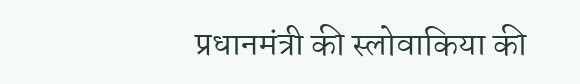प्रधानमंत्री की स्लोवाकिया की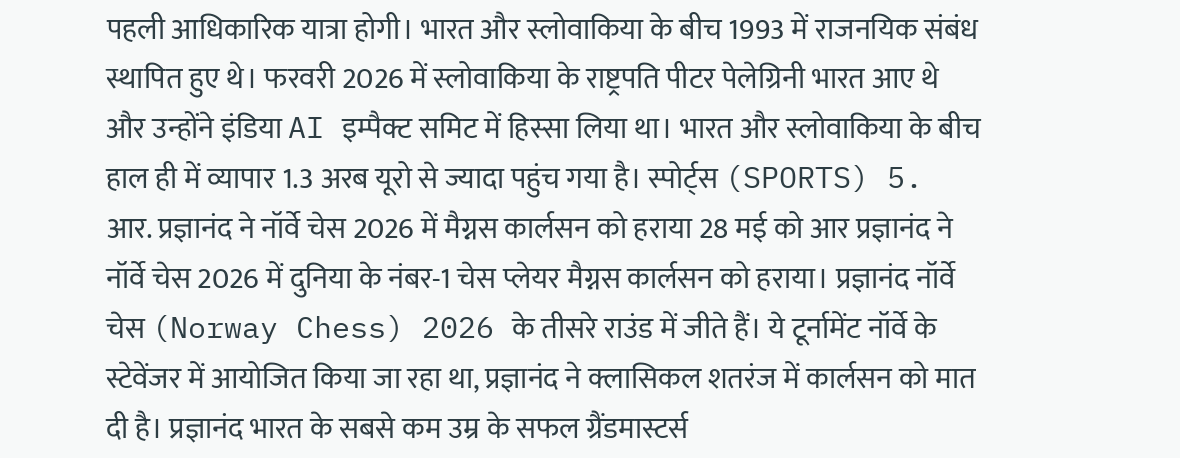पहली आधिकारिक यात्रा होगी। भारत और स्लोवाकिया के बीच 1993 में राजनयिक संबंध स्थापित हुए थे। फरवरी 2026 में स्लोवाकिया के राष्ट्रपति पीटर पेलेग्रिनी भारत आए थे और उन्होंने इंडिया AI इम्पैक्ट समिट में हिस्सा लिया था। भारत और स्लोवाकिया के बीच हाल ही में व्यापार 1.3 अरब यूरो से ज्यादा पहुंच गया है। स्पोर्ट्स (SPORTS) 5. आर. प्रज्ञानंद ने नॉर्वे चेस 2026 में मैग्नस कार्लसन को हराया 28 मई को आर प्रज्ञानंद ने नॉर्वे चेस 2026 में दुनिया के नंबर-1 चेस प्लेयर मैग्नस कार्लसन को हराया। प्रज्ञानंद नॉर्वे चेस (Norway Chess) 2026 के तीसरे राउंड में जीते हैं। ये टूर्नामेंट नॉर्वे के स्टेवेंजर में आयोजित किया जा रहा था, प्रज्ञानंद ने क्लासिकल शतरंज में कार्लसन को मात दी है। प्रज्ञानंद भारत के सबसे कम उम्र के सफल ग्रैंडमास्टर्स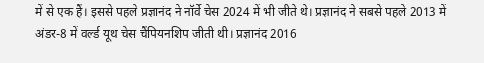में से एक हैं। इससे पहले प्रज्ञानंद ने नॉर्वे चेस 2024 में भी जीते थे। प्रज्ञानंद ने सबसे पहले 2013 में अंडर-8 में वर्ल्ड यूथ चेस चैंपियनशिप जीती थी। प्रज्ञानंद 2016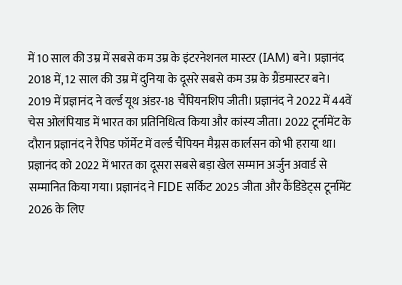में 10 साल की उम्र में सबसे कम उम्र के इंटरनेशनल मास्टर (IAM) बने। प्रज्ञानंद 2018 में, 12 साल की उम्र में दुनिया के दूसरे सबसे कम उम्र के ग्रैंडमास्टर बने। 2019 में प्रज्ञानंद ने वर्ल्ड यूथ अंडर-18 चैंपियनशिप जीती। प्रज्ञानंद ने 2022 में 44वें चेस ओलंपियाड में भारत का प्रतिनिधित्व किया और कांस्य जीता। 2022 टूर्नामेंट के दौरान प्रज्ञानंद ने रैपिड फॉर्मेट में वर्ल्ड चैंपियन मैग्नस कार्लसन को भी हराया था। प्रज्ञानंद को 2022 में भारत का दूसरा सबसे बड़ा खेल सम्मान अर्जुन अवार्ड से सम्मानित किया गया। प्रज्ञानंद ने FIDE सर्किट 2025 जीता और कैंडिडेट्स टूर्नामेंट 2026 के लिए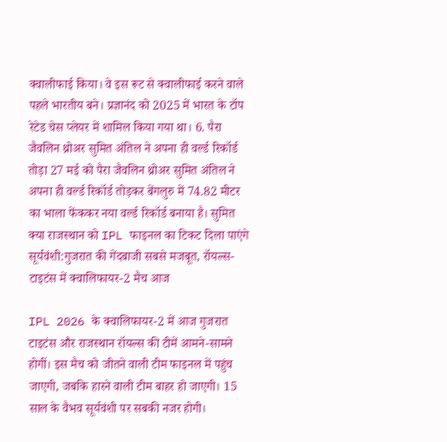क्वालीफाई किया। वे इस रूट से क्वालीफाई करने वाले पहले भारतीय बने। प्रज्ञानंद को 2025 में भारत के टॉप रेटेड चेस प्लेयर में शामिल किया गया था। 6. पैरा जैवलिन थ्रोअर सुमित अंतिल ने अपना ही वर्ल्ड रिकॉर्ड तोड़ा 27 मई को पैरा जैवलिन थ्रोअर सुमित अंतिल ने अपना ही वर्ल्ड रिकॉर्ड तोड़कर बेंगलुरु में 74.82 मीटर का भाला फेंककर नया वर्ल्ड रिकॉर्ड बनाया है। सुमित
क्या राजस्थान को IPL फाइनल का टिकट दिला पाएंगे सूर्यवंशी:गुजरात की गेंदबाजी सबसे मजबूत, रॉयल्स-टाइटंस में क्वालिफायर-2 मैच आज

IPL 2026 के क्वालिफायर-2 में आज गुजरात टाइटंस और राजस्थान रॉयल्स की टीमें आमने-सामने होगीं। इस मैच को जीतने वाली टीम फाइनल में पहुंच जाएगी, जबकि हारने वाली टीम बाहर हो जाएगी। 15 साल के वैभव सूर्यवंशी पर सबकी नजर होगी।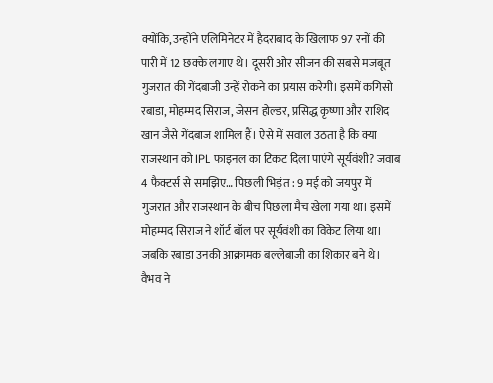क्योंकि, उन्होंने एलिमिनेटर में हैदराबाद के खिलाफ 97 रनों की पारी में 12 छक्के लगाए थे। दूसरी ओर सीजन की सबसे मजबूत गुजरात की गेंदबाजी उन्हें रोकने का प्रयास करेगी। इसमें कगिसो रबाडा, मोहम्मद सिराज, जेसन होल्डर, प्रसिद्ध कृष्णा और राशिद खान जैसे गेंदबाज शामिल हैं। ऐसे में सवाल उठता है कि क्या राजस्थान को IPL फाइनल का टिकट दिला पाएंगे सूर्यवंशी? जवाब 4 फैक्टर्स से समझिए… पिछली भिड़ंत : 9 मई को जयपुर में गुजरात और राजस्थान के बीच पिछला मैच खेला गया था। इसमें मोहम्मद सिराज ने शॉर्ट बॉल पर सूर्यवंशी का विकेट लिया था। जबकि रबाडा उनकी आक्रामक बल्लेबाजी का शिकार बने थे। वैभव ने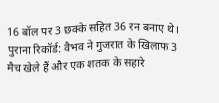16 बॉल पर 3 छक्के सहित 36 रन बनाए थे। पुराना रिकॉर्ड: वैभव ने गुजरात के खिलाफ 3 मैच खेले हैं और एक शतक के सहारे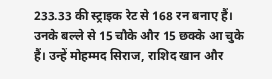233.33 की स्ट्राइक रेट से 168 रन बनाए हैं। उनके बल्ले से 15 चौके और 15 छक्के आ चुके हैं। उन्हें मोहम्मद सिराज, राशिद खान और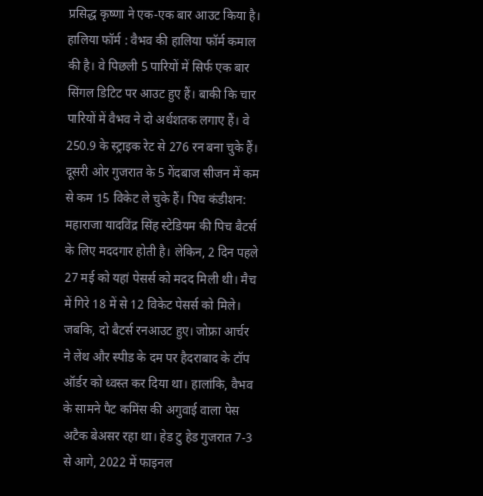प्रसिद्ध कृष्णा ने एक-एक बार आउट किया है। हालिया फॉर्म : वैभव की हालिया फॉर्म कमाल की है। वे पिछली 5 पारियों में सिर्फ एक बार सिंगल डिटिट पर आउट हुए हैं। बाकी कि चार पारियों में वैभव ने दो अर्धशतक लगाए हैं। वे 250.9 के स्ट्राइक रेट से 276 रन बना चुके हैं। दूसरी ओर गुजरात के 5 गेंदबाज सीजन में कम से कम 15 विकेट ले चुके हैं। पिच कंडीशन: महाराजा यादविंद्र सिंह स्टेडियम की पिच बैटर्स के लिए मददगार होती है। लेकिन, 2 दिन पहले 27 मई को यहां पेसर्स को मदद मिली थी। मैच में गिरे 18 में से 12 विकेट पेसर्स को मिले। जबकि, दो बैटर्स रनआउट हुए। जोफ्रा आर्चर ने लेंथ और स्पीड के दम पर हैदराबाद के टॉप ऑर्डर को ध्वस्त कर दिया था। हालांकि, वैभव के सामने पैट कमिंस की अगुवाई वाला पेस अटैक बेअसर रहा था। हेड टु हेड गुजरात 7-3 से आगे, 2022 में फाइनल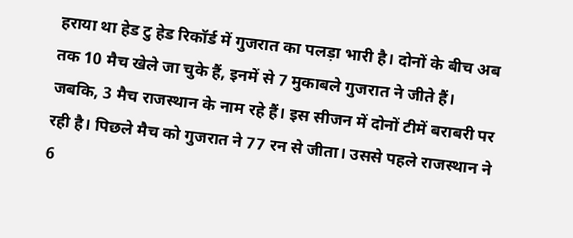हराया था हेड टु हेड रिकॉर्ड में गुजरात का पलड़ा भारी है। दोनों के बीच अब तक 10 मैच खेले जा चुके हैं, इनमें से 7 मुकाबले गुजरात ने जीते हैं। जबकि, 3 मैच राजस्थान के नाम रहे हैं। इस सीजन में दोनों टीमें बराबरी पर रही है। पिछले मैच को गुजरात ने 77 रन से जीता। उससे पहले राजस्थान ने 6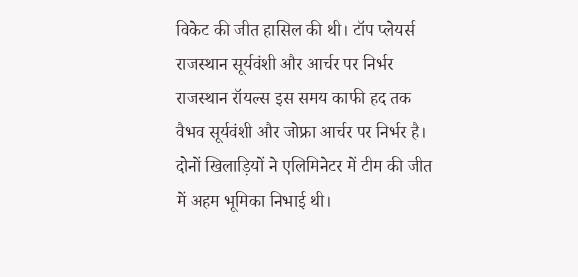विकेट की जीत हासिल की थी। टॉप प्लेयर्स राजस्थान सूर्यवंशी और आर्चर पर निर्भर राजस्थान रॉयल्स इस समय काफी हद तक वैभव सूर्यवंशी और जोफ्रा आर्चर पर निर्भर है। दोनों खिलाड़ियों ने एलिमिनेटर में टीम की जीत में अहम भूमिका निभाई थी।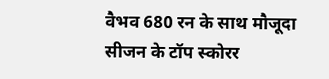वैभव 680 रन के साथ मौजूदा सीजन के टॉप स्कोरर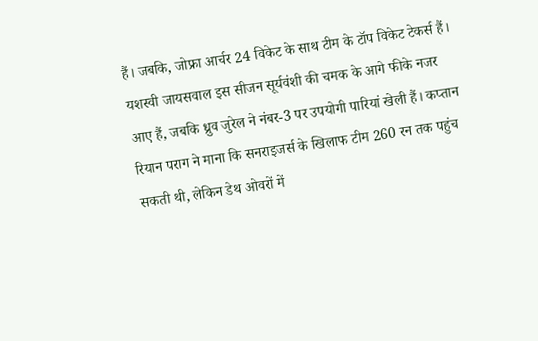हैं। जबकि, जोफ्रा आर्चर 24 विकेट के साथ टीम के टॉप विकेट टेकर्स हैं। यशस्वी जायसवाल इस सीजन सूर्यवंशी की चमक के आगे फीके नजर आए हैं, जबकि ध्रुव जुरेल ने नंबर-3 पर उपयोगी पारियां खेली हैं। कप्तान रियान पराग ने माना कि सनराइजर्स के खिलाफ टीम 260 रन तक पहुंच सकती थी, लेकिन डेथ ओवरों में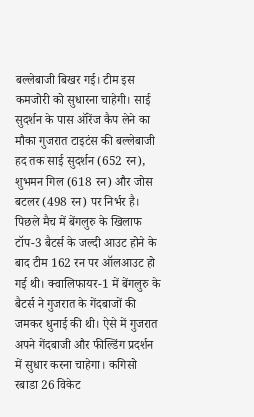बल्लेबाजी बिखर गई। टीम इस कमजोरी को सुधारना चाहेगी। साई सुदर्शन के पास ऑरेंज कैप लेने का मौका गुजरात टाइटंस की बल्लेबाजी हद तक साई सुदर्शन (652 रन), शुभमन गिल (618 रन) और जोस बटलर (498 रन) पर निर्भर है। पिछले मैच में बेंगलुरु के खिलाफ टॉप-3 बैटर्स के जल्दी आउट होने के बाद टीम 162 रन पर ऑलआउट हो गई थी। क्वालिफायर-1 में बेंगलुरु के बैटर्स ने गुजरात के गेंदबाजों की जमकर धुनाई की थी। ऐसे में गुजरात अपने गेंदबाजी और फील्डिंग प्रदर्शन में सुधार करना चाहेगा। कगिसो रबाडा 26 विकेट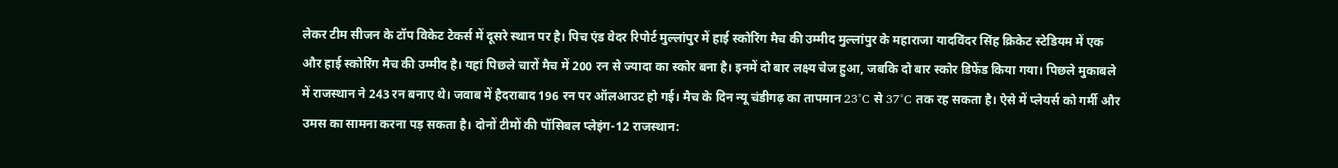लेकर टीम सीजन के टॉप विकेट टेकर्स में दूसरे स्थान पर है। पिच एंड वेदर रिपोर्ट मुल्लांपुर में हाई स्कोरिंग मैच की उम्मीद मुल्लांपुर के महाराजा यादविंदर सिंह क्रिकेट स्टेडियम में एक और हाई स्कोरिंग मैच की उम्मीद है। यहां पिछले चारों मैच में 200 रन से ज्यादा का स्कोर बना है। इनमें दो बार लक्ष्य चेज हुआ, जबकि दो बार स्कोर डिफेंड किया गया। पिछले मुकाबले में राजस्थान ने 243 रन बनाए थे। जवाब में हैदराबाद 196 रन पर ऑलआउट हो गई। मैच के दिन न्यू चंडीगढ़ का तापमान 23°C से 37°C तक रह सकता है। ऐसे में प्लेयर्स को गर्मी और उमस का सामना करना पड़ सकता है। दोनों टीमों की पॉसिबल प्लेइंग-12 राजस्थान: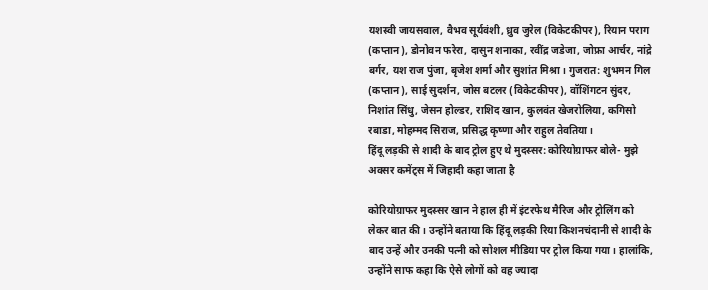यशस्वी जायसवाल, वैभव सूर्यवंशी, ध्रुव जुरेल (विकेटकीपर), रियान पराग (कप्तान), डोनोवन फरेरा, दासुन शनाका, रवींद्र जडेजा, जोफ्रा आर्चर, नांद्रे बर्गर, यश राज पुंजा, बृजेश शर्मा और सुशांत मिश्रा। गुजरात: शुभमन गिल (कप्तान), साई सुदर्शन, जोस बटलर (विकेटकीपर), वॉशिंगटन सुंदर, निशांत सिंधु, जेसन होल्डर, राशिद खान, कुलवंत खेजरोलिया, कगिसो रबाडा, मोहम्मद सिराज, प्रसिद्ध कृष्णा और राहुल तेवतिया।
हिंदू लड़की से शादी के बाद ट्रोल हुए थे मुदस्सर:कोरियोग्राफर बोले- मुझे अक्सर कमेंट्स में जिहादी कहा जाता है

कोरियोग्राफर मुदस्सर खान ने हाल ही में इंटरफेथ मैरिज और ट्रोलिंग को लेकर बात की। उन्होंने बताया कि हिंदू लड़की रिया किशनचंदानी से शादी के बाद उन्हें और उनकी पत्नी को सोशल मीडिया पर ट्रोल किया गया। हालांकि, उन्होंने साफ कहा कि ऐसे लोगों को वह ज्यादा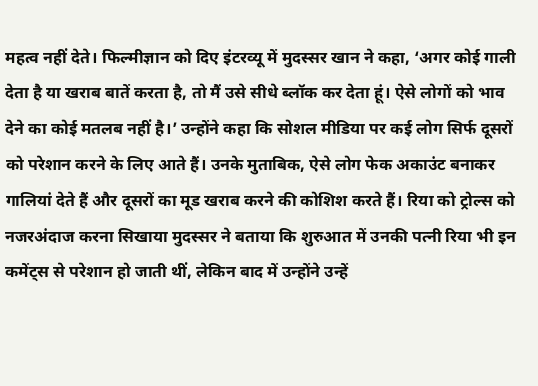महत्व नहीं देते। फिल्मीज्ञान को दिए इंटरव्यू में मुदस्सर खान ने कहा, ‘अगर कोई गाली देता है या खराब बातें करता है, तो मैं उसे सीधे ब्लॉक कर देता हूं। ऐसे लोगों को भाव देने का कोई मतलब नहीं है।’ उन्होंने कहा कि सोशल मीडिया पर कई लोग सिर्फ दूसरों को परेशान करने के लिए आते हैं। उनके मुताबिक, ऐसे लोग फेक अकाउंट बनाकर गालियां देते हैं और दूसरों का मूड खराब करने की कोशिश करते हैं। रिया को ट्रोल्स को नजरअंदाज करना सिखाया मुदस्सर ने बताया कि शुरुआत में उनकी पत्नी रिया भी इन कमेंट्स से परेशान हो जाती थीं, लेकिन बाद में उन्होंने उन्हें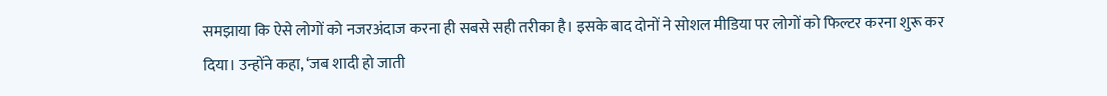समझाया कि ऐसे लोगों को नजरअंदाज करना ही सबसे सही तरीका है। इसके बाद दोनों ने सोशल मीडिया पर लोगों को फिल्टर करना शुरू कर दिया। उन्होंने कहा, ‘जब शादी हो जाती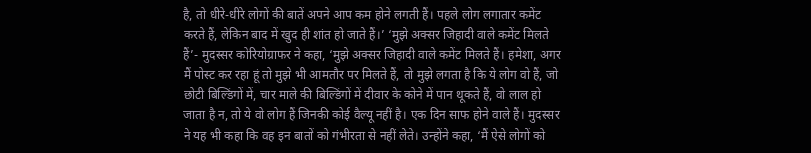है, तो धीरे-धीरे लोगों की बातें अपने आप कम होने लगती हैं। पहले लोग लगातार कमेंट करते हैं, लेकिन बाद में खुद ही शांत हो जाते हैं।’ ‘मुझे अक्सर जिहादी वाले कमेंट मिलते हैं’- मुदस्सर कोरियोग्राफर ने कहा, ‘मुझे अक्सर जिहादी वाले कमेंट मिलते हैं। हमेशा, अगर मैं पोस्ट कर रहा हूं तो मुझे भी आमतौर पर मिलते हैं, तो मुझे लगता है कि ये लोग वो हैं, जो छोटी बिल्डिंगों में, चार माले की बिल्डिंगों में दीवार के कोने में पान थूकते हैं, वो लाल हो जाता है न, तो ये वो लोग हैं जिनकी कोई वैल्यू नहीं है। एक दिन साफ होने वाले हैं। मुदस्सर ने यह भी कहा कि वह इन बातों को गंभीरता से नहीं लेते। उन्होंने कहा, ‘मैं ऐसे लोगों को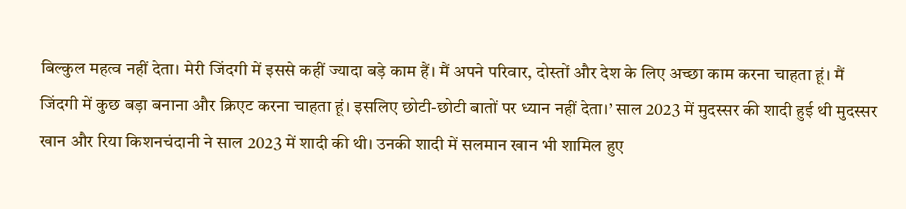बिल्कुल महत्व नहीं देता। मेरी जिंदगी में इससे कहीं ज्यादा बड़े काम हैं। मैं अपने परिवार, दोस्तों और देश के लिए अच्छा काम करना चाहता हूं। मैं जिंदगी में कुछ बड़ा बनाना और क्रिएट करना चाहता हूं। इसलिए छोटी-छोटी बातों पर ध्यान नहीं देता।’ साल 2023 में मुदस्सर की शादी हुई थी मुदस्सर खान और रिया किशनचंदानी ने साल 2023 में शादी की थी। उनकी शादी में सलमान खान भी शामिल हुए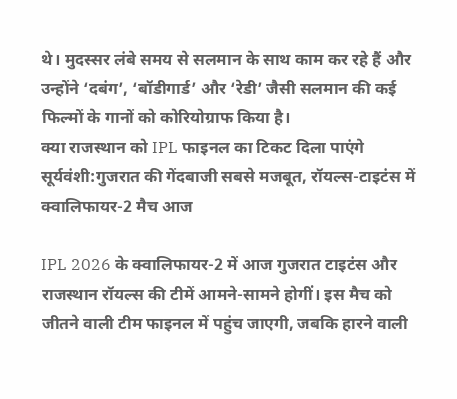थे। मुदस्सर लंबे समय से सलमान के साथ काम कर रहे हैं और उन्होंने ‘दबंग’, ‘बॉडीगार्ड’ और ‘रेडी’ जैसी सलमान की कई फिल्मों के गानों को कोरियोग्राफ किया है।
क्या राजस्थान को IPL फाइनल का टिकट दिला पाएंगे सूर्यवंशी:गुजरात की गेंदबाजी सबसे मजबूत, रॉयल्स-टाइटंस में क्वालिफायर-2 मैच आज

IPL 2026 के क्वालिफायर-2 में आज गुजरात टाइटंस और राजस्थान रॉयल्स की टीमें आमने-सामने होगीं। इस मैच को जीतने वाली टीम फाइनल में पहुंच जाएगी, जबकि हारने वाली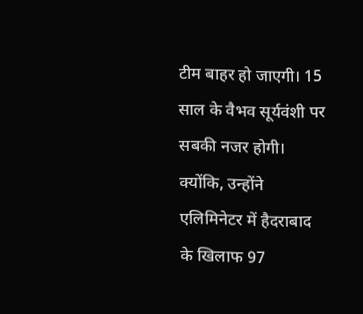टीम बाहर हो जाएगी। 15 साल के वैभव सूर्यवंशी पर सबकी नजर होगी। क्योंकि, उन्होंने एलिमिनेटर में हैदराबाद के खिलाफ 97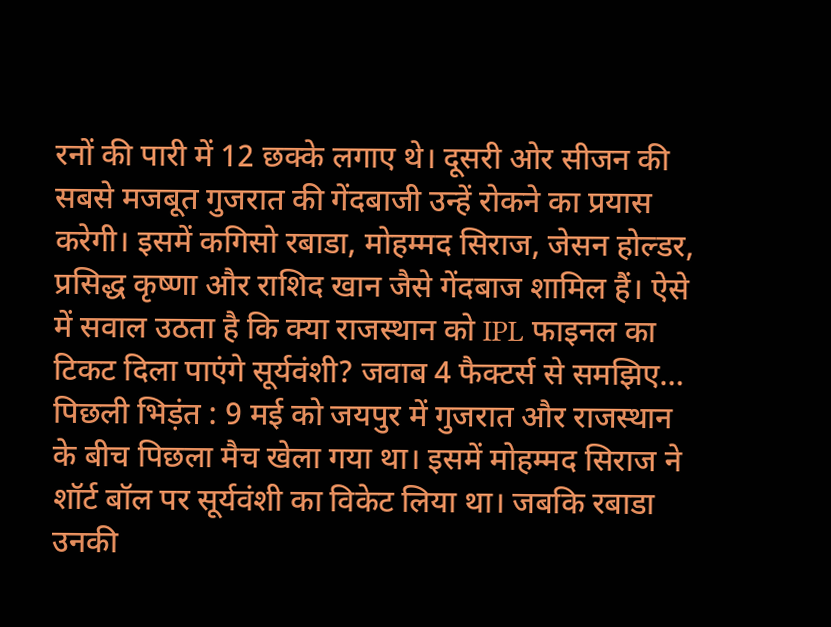रनों की पारी में 12 छक्के लगाए थे। दूसरी ओर सीजन की सबसे मजबूत गुजरात की गेंदबाजी उन्हें रोकने का प्रयास करेगी। इसमें कगिसो रबाडा, मोहम्मद सिराज, जेसन होल्डर, प्रसिद्ध कृष्णा और राशिद खान जैसे गेंदबाज शामिल हैं। ऐसे में सवाल उठता है कि क्या राजस्थान को IPL फाइनल का टिकट दिला पाएंगे सूर्यवंशी? जवाब 4 फैक्टर्स से समझिए… पिछली भिड़ंत : 9 मई को जयपुर में गुजरात और राजस्थान के बीच पिछला मैच खेला गया था। इसमें मोहम्मद सिराज ने शॉर्ट बॉल पर सूर्यवंशी का विकेट लिया था। जबकि रबाडा उनकी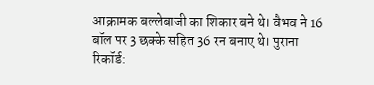आक्रामक बल्लेबाजी का शिकार बने थे। वैभव ने 16 बॉल पर 3 छक्के सहित 36 रन बनाए थे। पुराना रिकॉर्ड: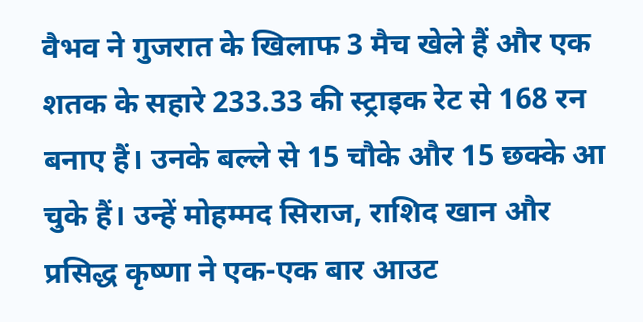वैभव ने गुजरात के खिलाफ 3 मैच खेले हैं और एक शतक के सहारे 233.33 की स्ट्राइक रेट से 168 रन बनाए हैं। उनके बल्ले से 15 चौके और 15 छक्के आ चुके हैं। उन्हें मोहम्मद सिराज, राशिद खान और प्रसिद्ध कृष्णा ने एक-एक बार आउट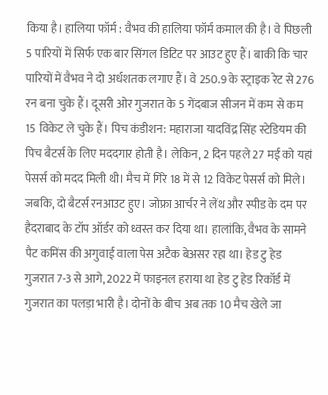किया है। हालिया फॉर्म : वैभव की हालिया फॉर्म कमाल की है। वे पिछली 5 पारियों में सिर्फ एक बार सिंगल डिटिट पर आउट हुए हैं। बाकी कि चार पारियों में वैभव ने दो अर्धशतक लगाए हैं। वे 250.9 के स्ट्राइक रेट से 276 रन बना चुके हैं। दूसरी ओर गुजरात के 5 गेंदबाज सीजन में कम से कम 15 विकेट ले चुके हैं। पिच कंडीशन: महाराजा यादविंद्र सिंह स्टेडियम की पिच बैटर्स के लिए मददगार होती है। लेकिन, 2 दिन पहले 27 मई को यहां पेसर्स को मदद मिली थी। मैच में गिरे 18 में से 12 विकेट पेसर्स को मिले। जबकि, दो बैटर्स रनआउट हुए। जोफ्रा आर्चर ने लेंथ और स्पीड के दम पर हैदराबाद के टॉप ऑर्डर को ध्वस्त कर दिया था। हालांकि, वैभव के सामने पैट कमिंस की अगुवाई वाला पेस अटैक बेअसर रहा था। हेड टु हेड गुजरात 7-3 से आगे, 2022 में फाइनल हराया था हेड टु हेड रिकॉर्ड में गुजरात का पलड़ा भारी है। दोनों के बीच अब तक 10 मैच खेले जा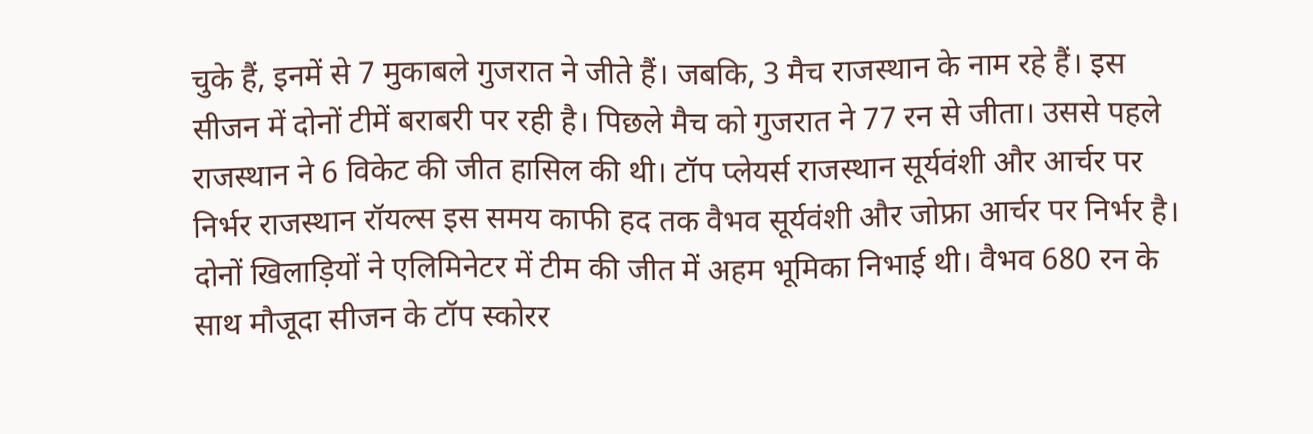चुके हैं, इनमें से 7 मुकाबले गुजरात ने जीते हैं। जबकि, 3 मैच राजस्थान के नाम रहे हैं। इस सीजन में दोनों टीमें बराबरी पर रही है। पिछले मैच को गुजरात ने 77 रन से जीता। उससे पहले राजस्थान ने 6 विकेट की जीत हासिल की थी। टॉप प्लेयर्स राजस्थान सूर्यवंशी और आर्चर पर निर्भर राजस्थान रॉयल्स इस समय काफी हद तक वैभव सूर्यवंशी और जोफ्रा आर्चर पर निर्भर है। दोनों खिलाड़ियों ने एलिमिनेटर में टीम की जीत में अहम भूमिका निभाई थी। वैभव 680 रन के साथ मौजूदा सीजन के टॉप स्कोरर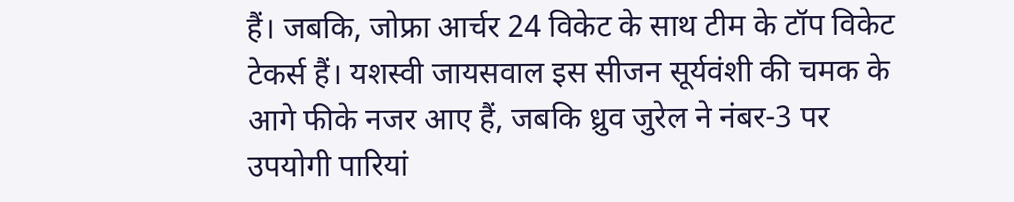हैं। जबकि, जोफ्रा आर्चर 24 विकेट के साथ टीम के टॉप विकेट टेकर्स हैं। यशस्वी जायसवाल इस सीजन सूर्यवंशी की चमक के आगे फीके नजर आए हैं, जबकि ध्रुव जुरेल ने नंबर-3 पर उपयोगी पारियां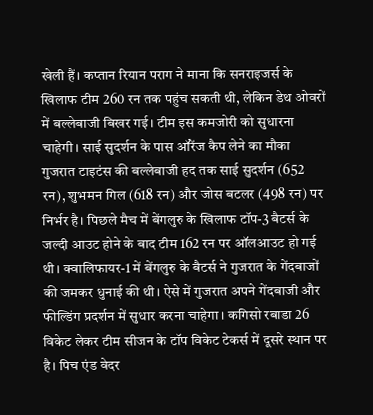खेली हैं। कप्तान रियान पराग ने माना कि सनराइजर्स के खिलाफ टीम 260 रन तक पहुंच सकती थी, लेकिन डेथ ओवरों में बल्लेबाजी बिखर गई। टीम इस कमजोरी को सुधारना चाहेगी। साई सुदर्शन के पास ऑरेंज कैप लेने का मौका गुजरात टाइटंस की बल्लेबाजी हद तक साई सुदर्शन (652 रन), शुभमन गिल (618 रन) और जोस बटलर (498 रन) पर निर्भर है। पिछले मैच में बेंगलुरु के खिलाफ टॉप-3 बैटर्स के जल्दी आउट होने के बाद टीम 162 रन पर ऑलआउट हो गई थी। क्वालिफायर-1 में बेंगलुरु के बैटर्स ने गुजरात के गेंदबाजों की जमकर धुनाई की थी। ऐसे में गुजरात अपने गेंदबाजी और फील्डिंग प्रदर्शन में सुधार करना चाहेगा। कगिसो रबाडा 26 विकेट लेकर टीम सीजन के टॉप विकेट टेकर्स में दूसरे स्थान पर है। पिच एंड वेदर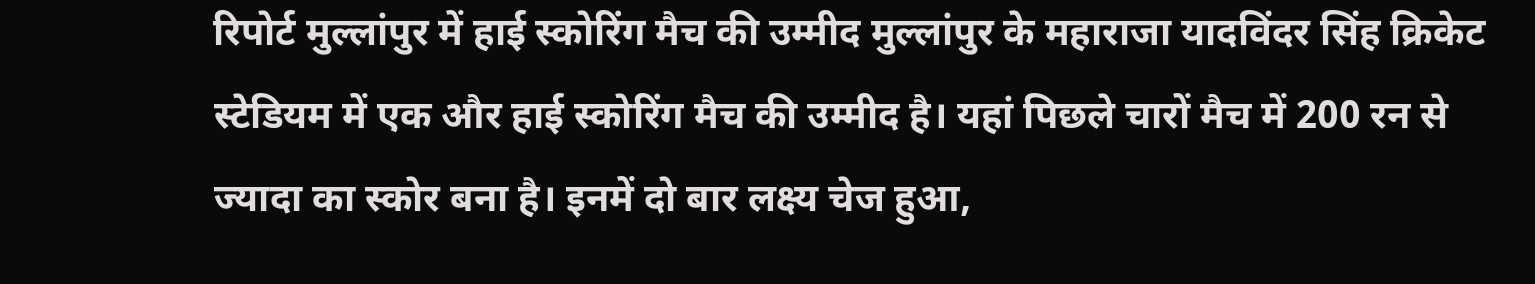रिपोर्ट मुल्लांपुर में हाई स्कोरिंग मैच की उम्मीद मुल्लांपुर के महाराजा यादविंदर सिंह क्रिकेट स्टेडियम में एक और हाई स्कोरिंग मैच की उम्मीद है। यहां पिछले चारों मैच में 200 रन से ज्यादा का स्कोर बना है। इनमें दो बार लक्ष्य चेज हुआ,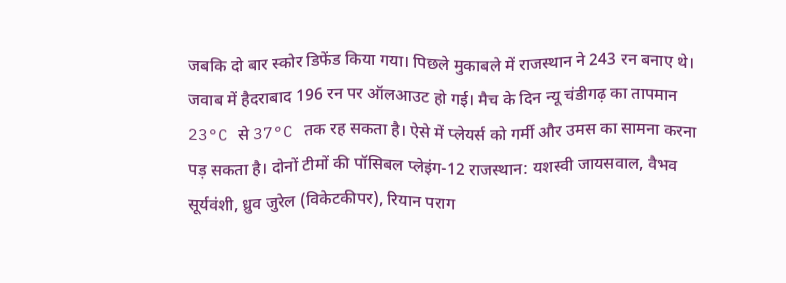जबकि दो बार स्कोर डिफेंड किया गया। पिछले मुकाबले में राजस्थान ने 243 रन बनाए थे। जवाब में हैदराबाद 196 रन पर ऑलआउट हो गई। मैच के दिन न्यू चंडीगढ़ का तापमान 23°C से 37°C तक रह सकता है। ऐसे में प्लेयर्स को गर्मी और उमस का सामना करना पड़ सकता है। दोनों टीमों की पॉसिबल प्लेइंग-12 राजस्थान: यशस्वी जायसवाल, वैभव सूर्यवंशी, ध्रुव जुरेल (विकेटकीपर), रियान पराग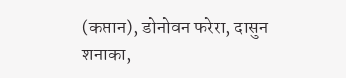(कप्तान), डोनोवन फरेरा, दासुन शनाका,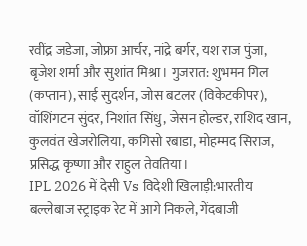रवींद्र जडेजा, जोफ्रा आर्चर, नांद्रे बर्गर, यश राज पुंजा, बृजेश शर्मा और सुशांत मिश्रा। गुजरात: शुभमन गिल (कप्तान), साई सुदर्शन, जोस बटलर (विकेटकीपर), वॉशिंगटन सुंदर, निशांत सिंधु, जेसन होल्डर, राशिद खान, कुलवंत खेजरोलिया, कगिसो रबाडा, मोहम्मद सिराज, प्रसिद्ध कृष्णा और राहुल तेवतिया।
IPL 2026 में देसी Vs विदेशी खिलाड़ी:भारतीय बल्लेबाज स्ट्राइक रेट में आगे निकले, गेंदबाजी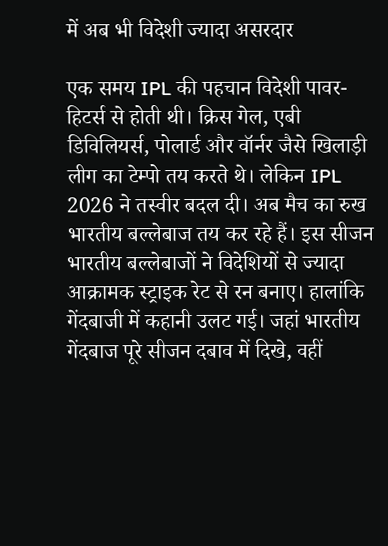में अब भी विदेशी ज्यादा असरदार

एक समय IPL की पहचान विदेशी पावर-हिटर्स से होती थी। क्रिस गेल, एबी डिविलियर्स, पोलार्ड और वॉर्नर जैसे खिलाड़ी लीग का टेम्पो तय करते थे। लेकिन IPL 2026 ने तस्वीर बदल दी। अब मैच का रुख भारतीय बल्लेबाज तय कर रहे हैं। इस सीजन भारतीय बल्लेबाजों ने विदेशियों से ज्यादा आक्रामक स्ट्राइक रेट से रन बनाए। हालांकि गेंदबाजी में कहानी उलट गई। जहां भारतीय गेंदबाज पूरे सीजन दबाव में दिखे, वहीं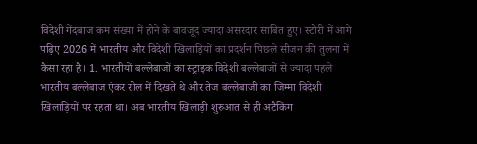विदेशी गेंदबाज कम संख्या में होने के बावजूद ज्यादा असरदार साबित हुए। स्टोरी में आगे पढ़िए 2026 में भारतीय और विदेशी खिलाड़ियों का प्रदर्शन पिछले सीजन की तुलना में कैसा रहा है। 1. भारतीयों बल्लेबाजों का स्ट्राइक विदेशी बल्लेबाजों से ज्यादा पहले भारतीय बल्लेबाज एंकर रोल में दिखते थे और तेज बल्लेबाजी का जिम्मा विदेशी खिलाड़ियों पर रहता था। अब भारतीय खिलाड़ी शुरुआत से ही अटैकिंग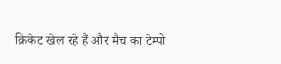क्रिकेट खेल रहे हैं और मैच का टेम्पो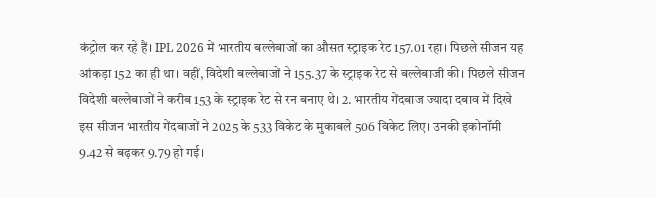कंट्रोल कर रहे हैं। IPL 2026 में भारतीय बल्लेबाजों का औसत स्ट्राइक रेट 157.01 रहा। पिछले सीजन यह आंकड़ा 152 का ही था। वहीं, विदेशी बल्लेबाजों ने 155.37 के स्ट्राइक रेट से बल्लेबाजी की। पिछले सीजन विदेशी बल्लेबाजों ने करीब 153 के स्ट्राइक रेट से रन बनाए थे। 2. भारतीय गेंदबाज ज्यादा दबाव में दिखे इस सीजन भारतीय गेंदबाजों ने 2025 के 533 विकेट के मुकाबले 506 विकेट लिए। उनकी इकोनॉमी 9.42 से बढ़कर 9.79 हो गई।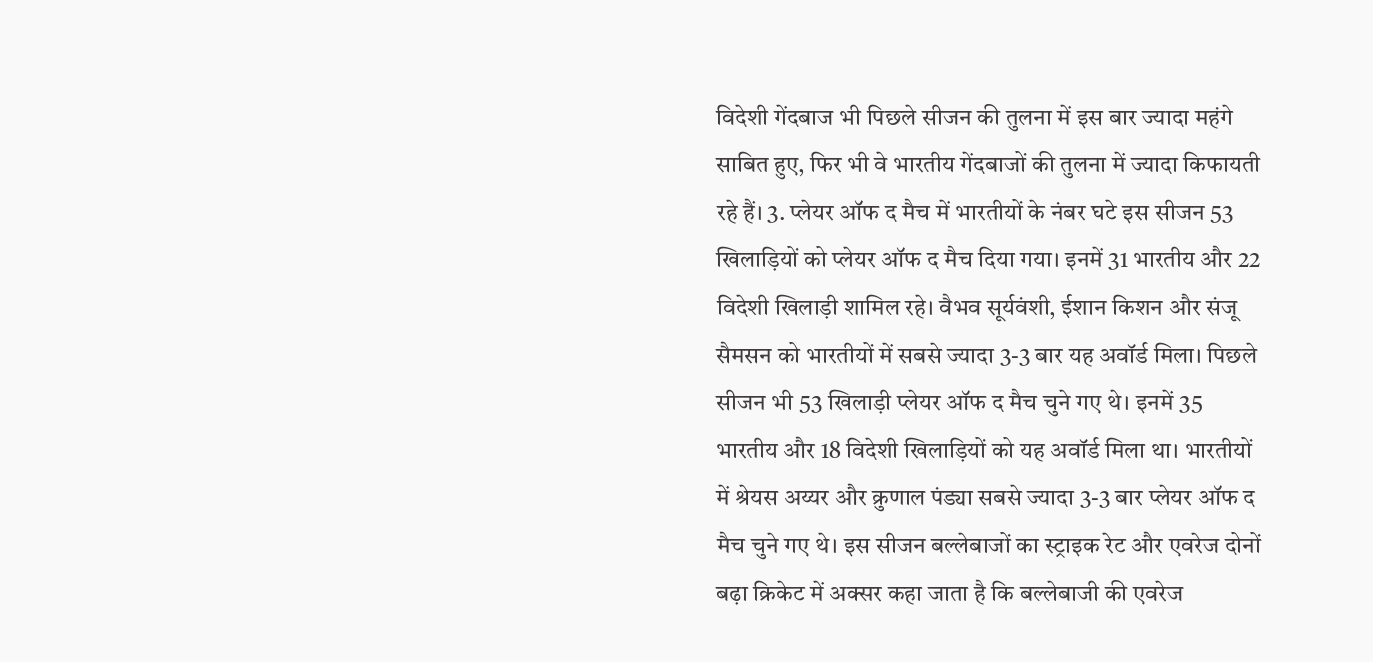विदेशी गेंदबाज भी पिछले सीजन की तुलना में इस बार ज्यादा महंगे साबित हुए, फिर भी वे भारतीय गेंदबाजों की तुलना में ज्यादा किफायती रहे हैं। 3. प्लेयर ऑफ द मैच में भारतीयों के नंबर घटे इस सीजन 53 खिलाड़ियों को प्लेयर ऑफ द मैच दिया गया। इनमें 31 भारतीय और 22 विदेशी खिलाड़ी शामिल रहे। वैभव सूर्यवंशी, ईशान किशन और संजू सैमसन को भारतीयों में सबसे ज्यादा 3-3 बार यह अवॉर्ड मिला। पिछले सीजन भी 53 खिलाड़ी प्लेयर ऑफ द मैच चुने गए थे। इनमें 35 भारतीय और 18 विदेशी खिलाड़ियों को यह अवॉर्ड मिला था। भारतीयों में श्रेयस अय्यर और क्रुणाल पंड्या सबसे ज्यादा 3-3 बार प्लेयर ऑफ द मैच चुने गए थे। इस सीजन बल्लेबाजों का स्ट्राइक रेट और एवरेज दोनों बढ़ा क्रिकेट में अक्सर कहा जाता है कि बल्लेबाजी की एवरेज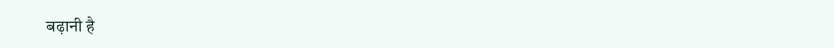बढ़ानी है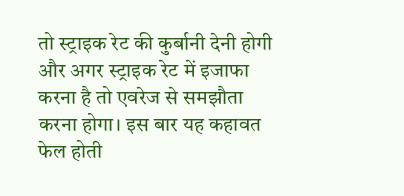तो स्ट्राइक रेट की कुर्बानी देनी होगी और अगर स्ट्राइक रेट में इजाफा करना है तो एवरेज से समझौता करना होगा। इस बार यह कहावत फेल होती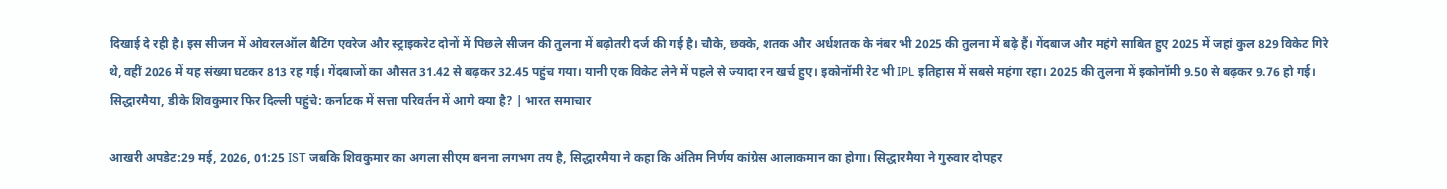दिखाई दे रही है। इस सीजन में ओवरलऑल बैटिंग एवरेज और स्ट्राइकरेट दोनों में पिछले सीजन की तुलना में बढ़ोतरी दर्ज की गई है। चौके, छक्के, शतक और अर्धशतक के नंबर भी 2025 की तुलना में बढ़े हैं। गेंदबाज और महंगे साबित हुए 2025 में जहां कुल 829 विकेट गिरे थे, वहीं 2026 में यह संख्या घटकर 813 रह गई। गेंदबाजों का औसत 31.42 से बढ़कर 32.45 पहुंच गया। यानी एक विकेट लेने में पहले से ज्यादा रन खर्च हुए। इकोनॉमी रेट भी IPL इतिहास में सबसे महंगा रहा। 2025 की तुलना में इकोनॉमी 9.50 से बढ़कर 9.76 हो गई।
सिद्धारमैया, डीके शिवकुमार फिर दिल्ली पहुंचे: कर्नाटक में सत्ता परिवर्तन में आगे क्या है? | भारत समाचार

आखरी अपडेट:29 मई, 2026, 01:25 IST जबकि शिवकुमार का अगला सीएम बनना लगभग तय है, सिद्धारमैया ने कहा कि अंतिम निर्णय कांग्रेस आलाकमान का होगा। सिद्धारमैया ने गुरुवार दोपहर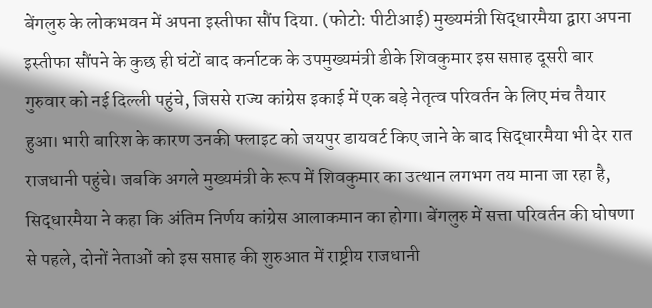बेंगलुरु के लोकभवन में अपना इस्तीफा सौंप दिया. (फोटो: पीटीआई) मुख्यमंत्री सिद्धारमैया द्वारा अपना इस्तीफा सौंपने के कुछ ही घंटों बाद कर्नाटक के उपमुख्यमंत्री डीके शिवकुमार इस सप्ताह दूसरी बार गुरुवार को नई दिल्ली पहुंचे, जिससे राज्य कांग्रेस इकाई में एक बड़े नेतृत्व परिवर्तन के लिए मंच तैयार हुआ। भारी बारिश के कारण उनकी फ्लाइट को जयपुर डायवर्ट किए जाने के बाद सिद्धारमैया भी देर रात राजधानी पहुंचे। जबकि अगले मुख्यमंत्री के रूप में शिवकुमार का उत्थान लगभग तय माना जा रहा है, सिद्धारमैया ने कहा कि अंतिम निर्णय कांग्रेस आलाकमान का होगा। बेंगलुरु में सत्ता परिवर्तन की घोषणा से पहले, दोनों नेताओं को इस सप्ताह की शुरुआत में राष्ट्रीय राजधानी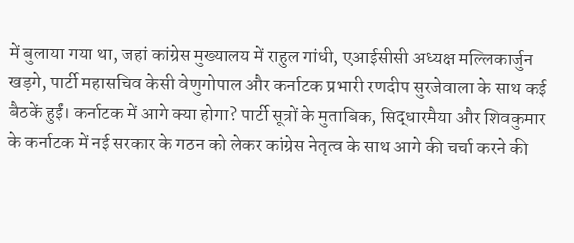में बुलाया गया था, जहां कांग्रेस मुख्यालय में राहुल गांधी, एआईसीसी अध्यक्ष मल्लिकार्जुन खड़गे, पार्टी महासचिव केसी वेणुगोपाल और कर्नाटक प्रभारी रणदीप सुरजेवाला के साथ कई बैठकें हुईं। कर्नाटक में आगे क्या होगा? पार्टी सूत्रों के मुताबिक, सिद्धारमैया और शिवकुमार के कर्नाटक में नई सरकार के गठन को लेकर कांग्रेस नेतृत्व के साथ आगे की चर्चा करने की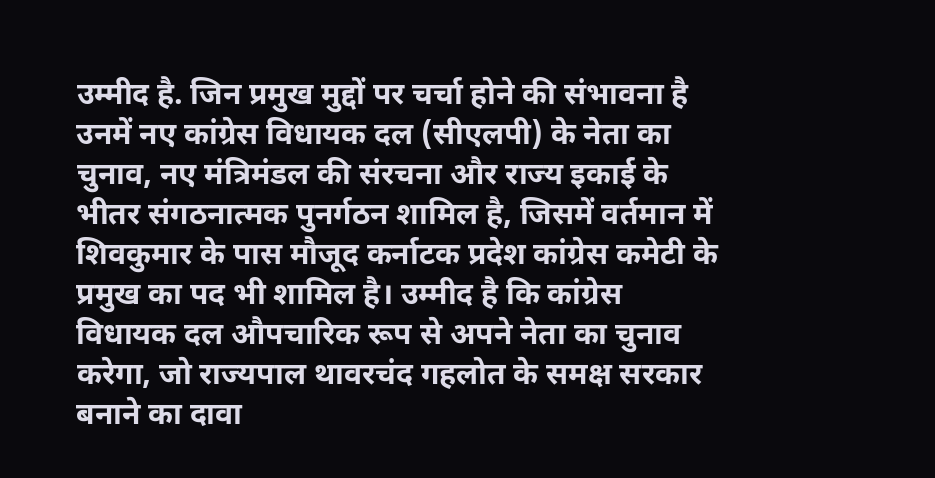उम्मीद है. जिन प्रमुख मुद्दों पर चर्चा होने की संभावना है उनमें नए कांग्रेस विधायक दल (सीएलपी) के नेता का चुनाव, नए मंत्रिमंडल की संरचना और राज्य इकाई के भीतर संगठनात्मक पुनर्गठन शामिल है, जिसमें वर्तमान में शिवकुमार के पास मौजूद कर्नाटक प्रदेश कांग्रेस कमेटी के प्रमुख का पद भी शामिल है। उम्मीद है कि कांग्रेस विधायक दल औपचारिक रूप से अपने नेता का चुनाव करेगा, जो राज्यपाल थावरचंद गहलोत के समक्ष सरकार बनाने का दावा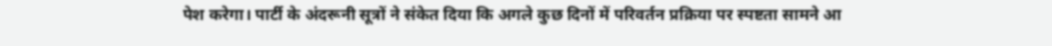पेश करेगा। पार्टी के अंदरूनी सूत्रों ने संकेत दिया कि अगले कुछ दिनों में परिवर्तन प्रक्रिया पर स्पष्टता सामने आ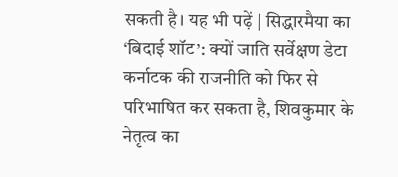सकती है। यह भी पढ़ें | सिद्धारमैया का ‘बिदाई शॉट’: क्यों जाति सर्वेक्षण डेटा कर्नाटक की राजनीति को फिर से परिभाषित कर सकता है, शिवकुमार के नेतृत्व का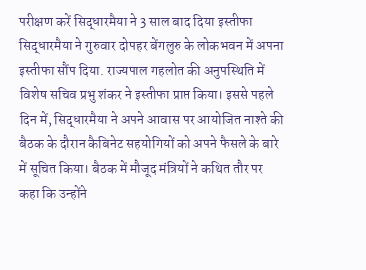परीक्षण करें सिद्धारमैया ने 3 साल बाद दिया इस्तीफा सिद्धारमैया ने गुरुवार दोपहर बेंगलुरु के लोकभवन में अपना इस्तीफा सौंप दिया. राज्यपाल गहलोत की अनुपस्थिति में विशेष सचिव प्रभु शंकर ने इस्तीफा प्राप्त किया। इससे पहले दिन में, सिद्धारमैया ने अपने आवास पर आयोजित नाश्ते की बैठक के दौरान कैबिनेट सहयोगियों को अपने फैसले के बारे में सूचित किया। बैठक में मौजूद मंत्रियों ने कथित तौर पर कहा कि उन्होंने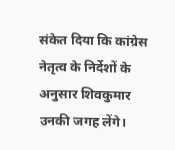संकेत दिया कि कांग्रेस नेतृत्व के निर्देशों के अनुसार शिवकुमार उनकी जगह लेंगे।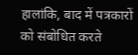हालांकि, बाद में पत्रकारों को संबोधित करते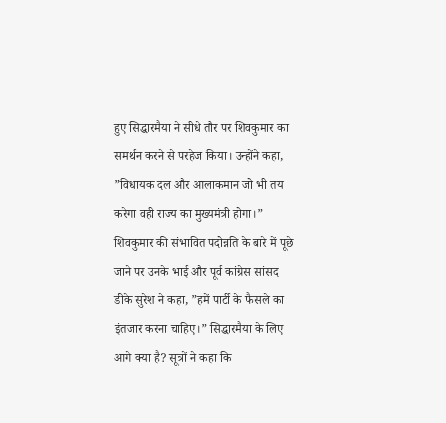हुए सिद्धारमैया ने सीधे तौर पर शिवकुमार का समर्थन करने से परहेज किया। उन्होंने कहा, ”विधायक दल और आलाकमान जो भी तय करेगा वही राज्य का मुख्यमंत्री होगा।” शिवकुमार की संभावित पदोन्नति के बारे में पूछे जाने पर उनके भाई और पूर्व कांग्रेस सांसद डीके सुरेश ने कहा, ”हमें पार्टी के फैसले का इंतजार करना चाहिए।” सिद्धारमैया के लिए आगे क्या है? सूत्रों ने कहा कि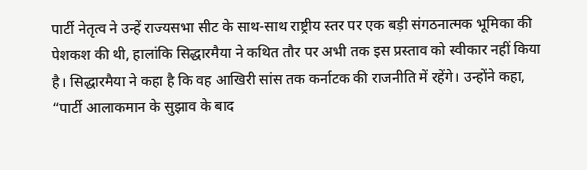पार्टी नेतृत्व ने उन्हें राज्यसभा सीट के साथ-साथ राष्ट्रीय स्तर पर एक बड़ी संगठनात्मक भूमिका की पेशकश की थी, हालांकि सिद्धारमैया ने कथित तौर पर अभी तक इस प्रस्ताव को स्वीकार नहीं किया है। सिद्धारमैया ने कहा है कि वह आखिरी सांस तक कर्नाटक की राजनीति में रहेंगे। उन्होंने कहा, “पार्टी आलाकमान के सुझाव के बाद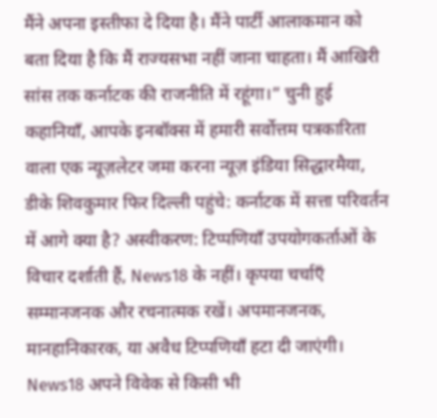मैंने अपना इस्तीफा दे दिया है। मैंने पार्टी आलाकमान को बता दिया है कि मैं राज्यसभा नहीं जाना चाहता। मैं आखिरी सांस तक कर्नाटक की राजनीति में रहूंगा।” चुनी हुई कहानियाँ, आपके इनबॉक्स में हमारी सर्वोत्तम पत्रकारिता वाला एक न्यूज़लेटर जमा करना न्यूज़ इंडिया सिद्धारमैया, डीके शिवकुमार फिर दिल्ली पहुंचे: कर्नाटक में सत्ता परिवर्तन में आगे क्या है? अस्वीकरण: टिप्पणियाँ उपयोगकर्ताओं के विचार दर्शाती हैं, News18 के नहीं। कृपया चर्चाएँ सम्मानजनक और रचनात्मक रखें। अपमानजनक, मानहानिकारक, या अवैध टिप्पणियाँ हटा दी जाएंगी। News18 अपने विवेक से किसी भी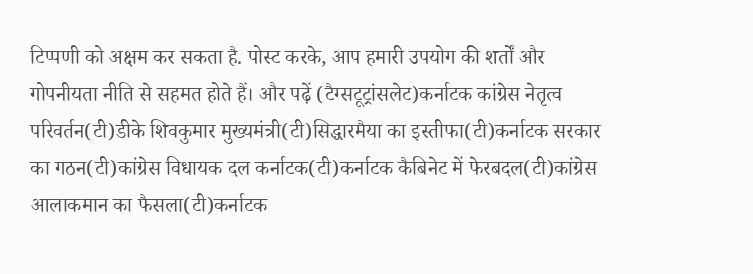टिप्पणी को अक्षम कर सकता है. पोस्ट करके, आप हमारी उपयोग की शर्तों और गोपनीयता नीति से सहमत होते हैं। और पढ़ें (टैग्सटूट्रांसलेट)कर्नाटक कांग्रेस नेतृत्व परिवर्तन(टी)डीके शिवकुमार मुख्यमंत्री(टी)सिद्धारमैया का इस्तीफा(टी)कर्नाटक सरकार का गठन(टी)कांग्रेस विधायक दल कर्नाटक(टी)कर्नाटक कैबिनेट में फेरबदल(टी)कांग्रेस आलाकमान का फैसला(टी)कर्नाटक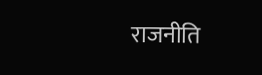राजनीति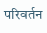परिवर्तन